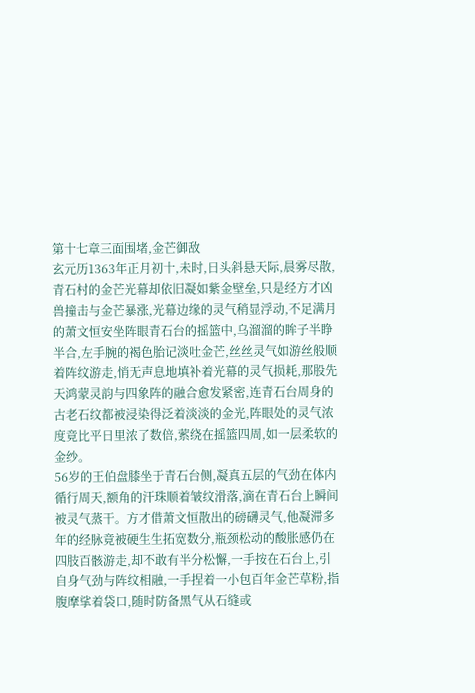第十七章三面围堵,金芒御敌
玄元历1363年正月初十,未时,日头斜悬天际,晨雾尽散,青石村的金芒光幕却依旧凝如紫金壁垒,只是经方才凶兽撞击与金芒暴涨,光幕边缘的灵气稍显浮动,不足满月的萧文恒安坐阵眼青石台的摇篮中,乌溜溜的眸子半睁半合,左手腕的褐色胎记淡吐金芒,丝丝灵气如游丝般顺着阵纹游走,悄无声息地填补着光幕的灵气损耗,那股先天鸿蒙灵韵与四象阵的融合愈发紧密,连青石台周身的古老石纹都被浸染得泛着淡淡的金光,阵眼处的灵气浓度竟比平日里浓了数倍,萦绕在摇篮四周,如一层柔软的金纱。
56岁的王伯盘膝坐于青石台侧,凝真五层的气劲在体内循行周天,额角的汗珠顺着皱纹滑落,滴在青石台上瞬间被灵气蒸干。方才借萧文恒散出的磅礴灵气,他凝滞多年的经脉竟被硬生生拓宽数分,瓶颈松动的酸胀感仍在四肢百骸游走,却不敢有半分松懈,一手按在石台上,引自身气劲与阵纹相融,一手捏着一小包百年金芒草粉,指腹摩挲着袋口,随时防备黑气从石缝或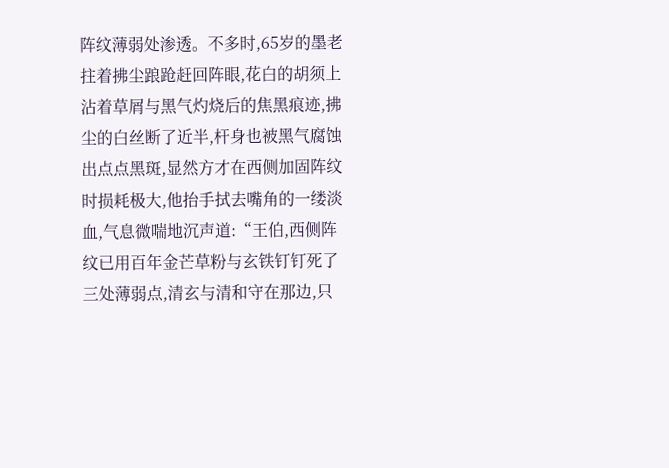阵纹薄弱处渗透。不多时,65岁的墨老拄着拂尘踉跄赶回阵眼,花白的胡须上沾着草屑与黑气灼烧后的焦黑痕迹,拂尘的白丝断了近半,杆身也被黑气腐蚀出点点黑斑,显然方才在西侧加固阵纹时损耗极大,他抬手拭去嘴角的一缕淡血,气息微喘地沉声道:“王伯,西侧阵纹已用百年金芒草粉与玄铁钉钉死了三处薄弱点,清玄与清和守在那边,只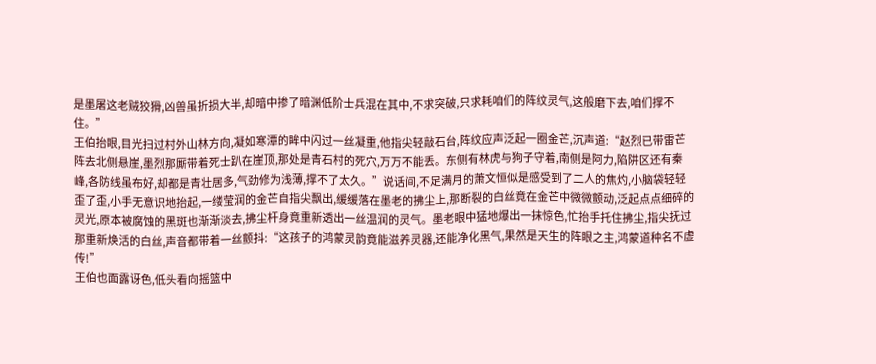是墨屠这老贼狡猾,凶兽虽折损大半,却暗中掺了暗渊低阶士兵混在其中,不求突破,只求耗咱们的阵纹灵气,这般磨下去,咱们撑不住。”
王伯抬眼,目光扫过村外山林方向,凝如寒潭的眸中闪过一丝凝重,他指尖轻敲石台,阵纹应声泛起一圈金芒,沉声道:“赵烈已带雷芒阵去北侧悬崖,墨烈那厮带着死士趴在崖顶,那处是青石村的死穴,万万不能丢。东侧有林虎与狗子守着,南侧是阿力,陷阱区还有秦峰,各防线虽布好,却都是青壮居多,气劲修为浅薄,撑不了太久。”说话间,不足满月的萧文恒似是感受到了二人的焦灼,小脑袋轻轻歪了歪,小手无意识地抬起,一缕莹润的金芒自指尖飘出,缓缓落在墨老的拂尘上,那断裂的白丝竟在金芒中微微颤动,泛起点点细碎的灵光,原本被腐蚀的黑斑也渐渐淡去,拂尘杆身竟重新透出一丝温润的灵气。墨老眼中猛地爆出一抹惊色,忙抬手托住拂尘,指尖抚过那重新焕活的白丝,声音都带着一丝颤抖:“这孩子的鸿蒙灵韵竟能滋养灵器,还能净化黑气,果然是天生的阵眼之主,鸿蒙道种名不虚传!”
王伯也面露讶色,低头看向摇篮中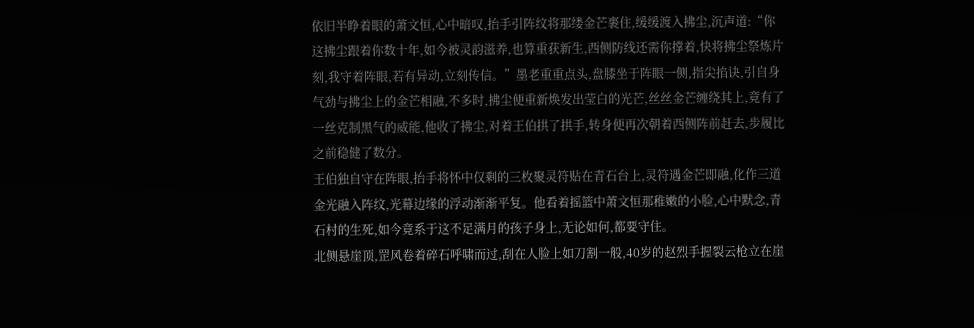依旧半睁着眼的萧文恒,心中暗叹,抬手引阵纹将那缕金芒裹住,缓缓渡入拂尘,沉声道:“你这拂尘跟着你数十年,如今被灵韵滋养,也算重获新生,西侧防线还需你撑着,快将拂尘祭炼片刻,我守着阵眼,若有异动,立刻传信。”墨老重重点头,盘膝坐于阵眼一侧,指尖掐诀,引自身气劲与拂尘上的金芒相融,不多时,拂尘便重新焕发出莹白的光芒,丝丝金芒缠绕其上,竟有了一丝克制黑气的威能,他收了拂尘,对着王伯拱了拱手,转身便再次朝着西侧阵前赶去,步履比之前稳健了数分。
王伯独自守在阵眼,抬手将怀中仅剩的三枚聚灵符贴在青石台上,灵符遇金芒即融,化作三道金光融入阵纹,光幕边缘的浮动渐渐平复。他看着摇篮中萧文恒那稚嫩的小脸,心中默念,青石村的生死,如今竟系于这不足满月的孩子身上,无论如何,都要守住。
北侧悬崖顶,罡风卷着碎石呼啸而过,刮在人脸上如刀割一般,40岁的赵烈手握裂云枪立在崖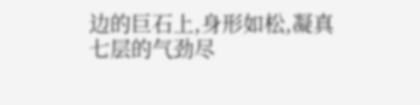边的巨石上,身形如松,凝真七层的气劲尽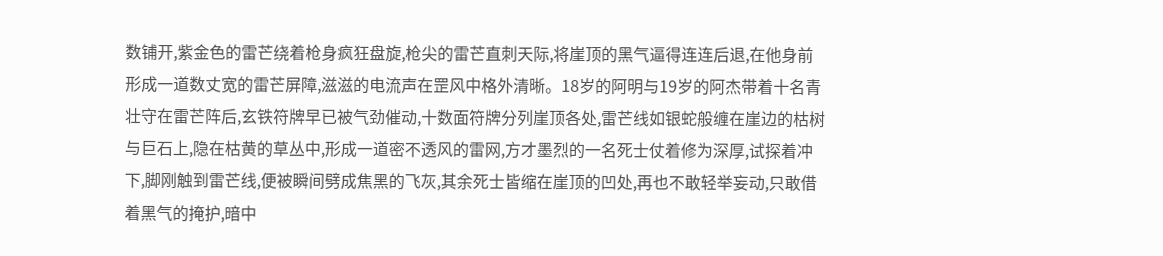数铺开,紫金色的雷芒绕着枪身疯狂盘旋,枪尖的雷芒直刺天际,将崖顶的黑气逼得连连后退,在他身前形成一道数丈宽的雷芒屏障,滋滋的电流声在罡风中格外清晰。18岁的阿明与19岁的阿杰带着十名青壮守在雷芒阵后,玄铁符牌早已被气劲催动,十数面符牌分列崖顶各处,雷芒线如银蛇般缠在崖边的枯树与巨石上,隐在枯黄的草丛中,形成一道密不透风的雷网,方才墨烈的一名死士仗着修为深厚,试探着冲下,脚刚触到雷芒线,便被瞬间劈成焦黑的飞灰,其余死士皆缩在崖顶的凹处,再也不敢轻举妄动,只敢借着黑气的掩护,暗中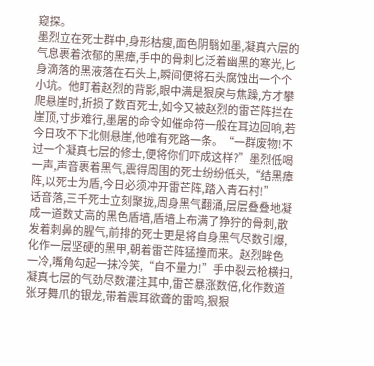窥探。
墨烈立在死士群中,身形枯瘦,面色阴翳如墨,凝真六层的气息裹着浓郁的黑瘴,手中的骨刺匕泛着幽黑的寒光,匕身滴落的黑液落在石头上,瞬间便将石头腐蚀出一个个小坑。他盯着赵烈的背影,眼中满是狠戾与焦躁,方才攀爬悬崖时,折损了数百死士,如今又被赵烈的雷芒阵拦在崖顶,寸步难行,墨屠的命令如催命符一般在耳边回响,若今日攻不下北侧悬崖,他唯有死路一条。“一群废物!不过一个凝真七层的修士,便将你们吓成这样?”墨烈低喝一声,声音裹着黑气,震得周围的死士纷纷低头,“结黑瘴阵,以死士为盾,今日必须冲开雷芒阵,踏入青石村!”
话音落,三千死士立刻聚拢,周身黑气翻涌,层层叠叠地凝成一道数丈高的黑色盾墙,盾墙上布满了狰狞的骨刺,散发着刺鼻的腥气,前排的死士更是将自身黑气尽数引爆,化作一层坚硬的黑甲,朝着雷芒阵猛撞而来。赵烈眸色一冷,嘴角勾起一抹冷笑,“自不量力!”手中裂云枪横扫,凝真七层的气劲尽数灌注其中,雷芒暴涨数倍,化作数道张牙舞爪的银龙,带着震耳欲聋的雷鸣,狠狠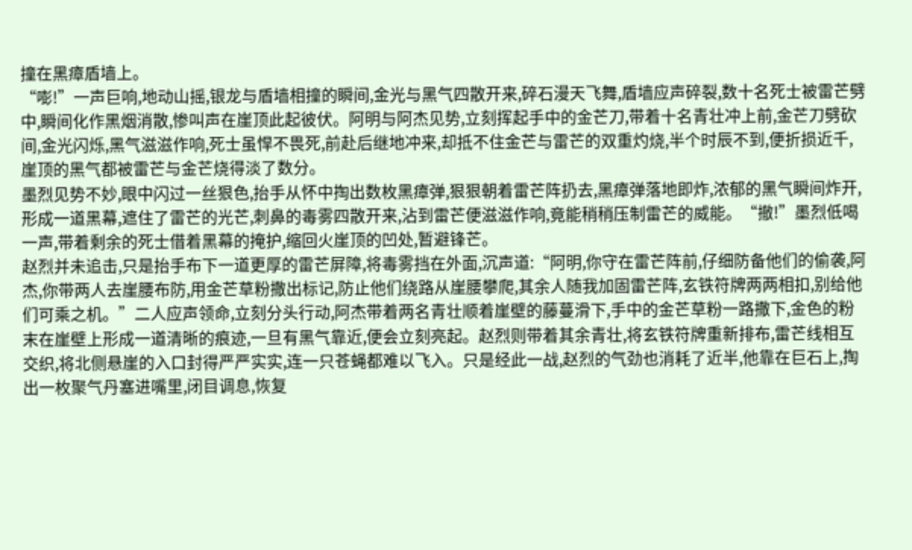撞在黑瘴盾墙上。
“嘭!”一声巨响,地动山摇,银龙与盾墙相撞的瞬间,金光与黑气四散开来,碎石漫天飞舞,盾墙应声碎裂,数十名死士被雷芒劈中,瞬间化作黑烟消散,惨叫声在崖顶此起彼伏。阿明与阿杰见势,立刻挥起手中的金芒刀,带着十名青壮冲上前,金芒刀劈砍间,金光闪烁,黑气滋滋作响,死士虽悍不畏死,前赴后继地冲来,却抵不住金芒与雷芒的双重灼烧,半个时辰不到,便折损近千,崖顶的黑气都被雷芒与金芒烧得淡了数分。
墨烈见势不妙,眼中闪过一丝狠色,抬手从怀中掏出数枚黑瘴弹,狠狠朝着雷芒阵扔去,黑瘴弹落地即炸,浓郁的黑气瞬间炸开,形成一道黑幕,遮住了雷芒的光芒,刺鼻的毒雾四散开来,沾到雷芒便滋滋作响,竟能稍稍压制雷芒的威能。“撤!”墨烈低喝一声,带着剩余的死士借着黑幕的掩护,缩回火崖顶的凹处,暂避锋芒。
赵烈并未追击,只是抬手布下一道更厚的雷芒屏障,将毒雾挡在外面,沉声道:“阿明,你守在雷芒阵前,仔细防备他们的偷袭,阿杰,你带两人去崖腰布防,用金芒草粉撒出标记,防止他们绕路从崖腰攀爬,其余人随我加固雷芒阵,玄铁符牌两两相扣,别给他们可乘之机。”二人应声领命,立刻分头行动,阿杰带着两名青壮顺着崖壁的藤蔓滑下,手中的金芒草粉一路撒下,金色的粉末在崖壁上形成一道清晰的痕迹,一旦有黑气靠近,便会立刻亮起。赵烈则带着其余青壮,将玄铁符牌重新排布,雷芒线相互交织,将北侧悬崖的入口封得严严实实,连一只苍蝇都难以飞入。只是经此一战,赵烈的气劲也消耗了近半,他靠在巨石上,掏出一枚聚气丹塞进嘴里,闭目调息,恢复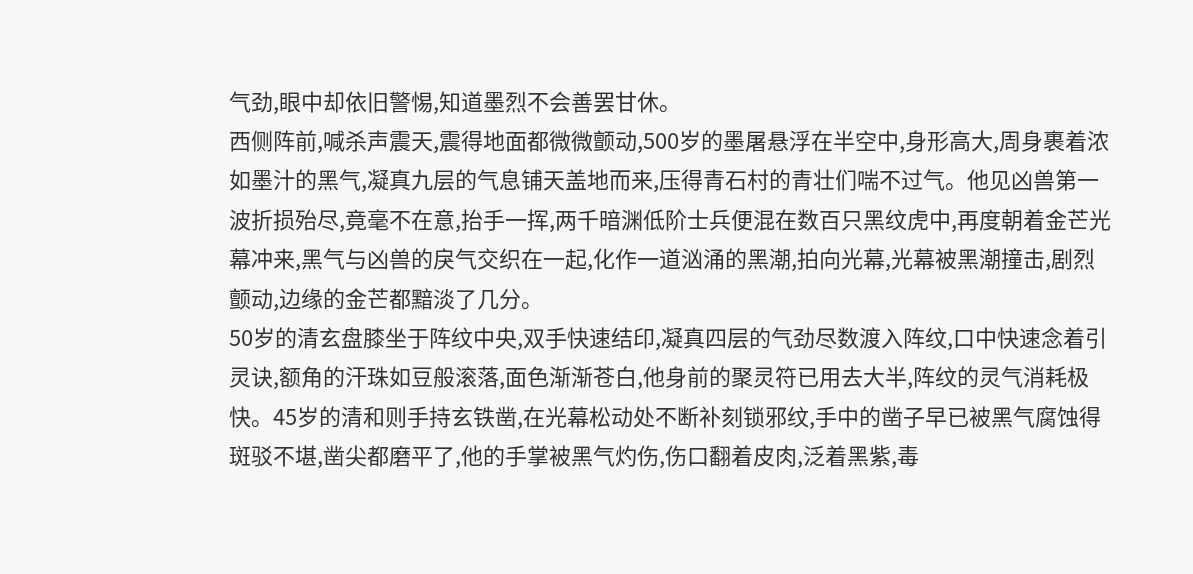气劲,眼中却依旧警惕,知道墨烈不会善罢甘休。
西侧阵前,喊杀声震天,震得地面都微微颤动,500岁的墨屠悬浮在半空中,身形高大,周身裹着浓如墨汁的黑气,凝真九层的气息铺天盖地而来,压得青石村的青壮们喘不过气。他见凶兽第一波折损殆尽,竟毫不在意,抬手一挥,两千暗渊低阶士兵便混在数百只黑纹虎中,再度朝着金芒光幕冲来,黑气与凶兽的戾气交织在一起,化作一道汹涌的黑潮,拍向光幕,光幕被黑潮撞击,剧烈颤动,边缘的金芒都黯淡了几分。
50岁的清玄盘膝坐于阵纹中央,双手快速结印,凝真四层的气劲尽数渡入阵纹,口中快速念着引灵诀,额角的汗珠如豆般滚落,面色渐渐苍白,他身前的聚灵符已用去大半,阵纹的灵气消耗极快。45岁的清和则手持玄铁凿,在光幕松动处不断补刻锁邪纹,手中的凿子早已被黑气腐蚀得斑驳不堪,凿尖都磨平了,他的手掌被黑气灼伤,伤口翻着皮肉,泛着黑紫,毒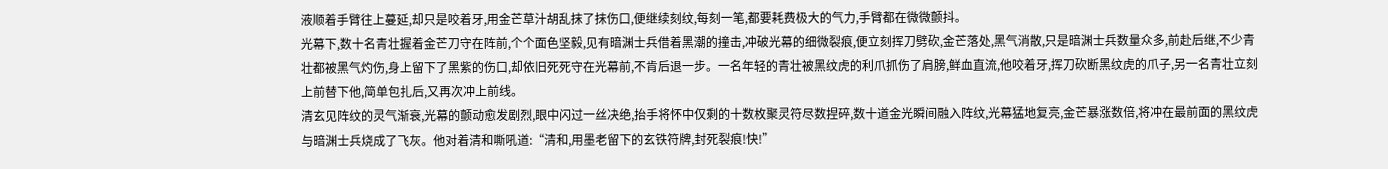液顺着手臂往上蔓延,却只是咬着牙,用金芒草汁胡乱抹了抹伤口,便继续刻纹,每刻一笔,都要耗费极大的气力,手臂都在微微颤抖。
光幕下,数十名青壮握着金芒刀守在阵前,个个面色坚毅,见有暗渊士兵借着黑潮的撞击,冲破光幕的细微裂痕,便立刻挥刀劈砍,金芒落处,黑气消散,只是暗渊士兵数量众多,前赴后继,不少青壮都被黑气灼伤,身上留下了黑紫的伤口,却依旧死死守在光幕前,不肯后退一步。一名年轻的青壮被黑纹虎的利爪抓伤了肩膀,鲜血直流,他咬着牙,挥刀砍断黑纹虎的爪子,另一名青壮立刻上前替下他,简单包扎后,又再次冲上前线。
清玄见阵纹的灵气渐衰,光幕的颤动愈发剧烈,眼中闪过一丝决绝,抬手将怀中仅剩的十数枚聚灵符尽数捏碎,数十道金光瞬间融入阵纹,光幕猛地复亮,金芒暴涨数倍,将冲在最前面的黑纹虎与暗渊士兵烧成了飞灰。他对着清和嘶吼道:“清和,用墨老留下的玄铁符牌,封死裂痕!快!”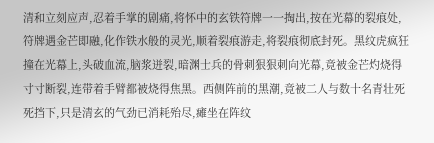清和立刻应声,忍着手掌的剧痛,将怀中的玄铁符牌一一掏出,按在光幕的裂痕处,符牌遇金芒即融,化作铁水般的灵光,顺着裂痕游走,将裂痕彻底封死。黑纹虎疯狂撞在光幕上,头破血流,脑浆迸裂,暗渊士兵的骨刺狠狠刺向光幕,竟被金芒灼烧得寸寸断裂,连带着手臂都被烧得焦黑。西侧阵前的黑潮,竟被二人与数十名青壮死死挡下,只是清玄的气劲已消耗殆尽,瘫坐在阵纹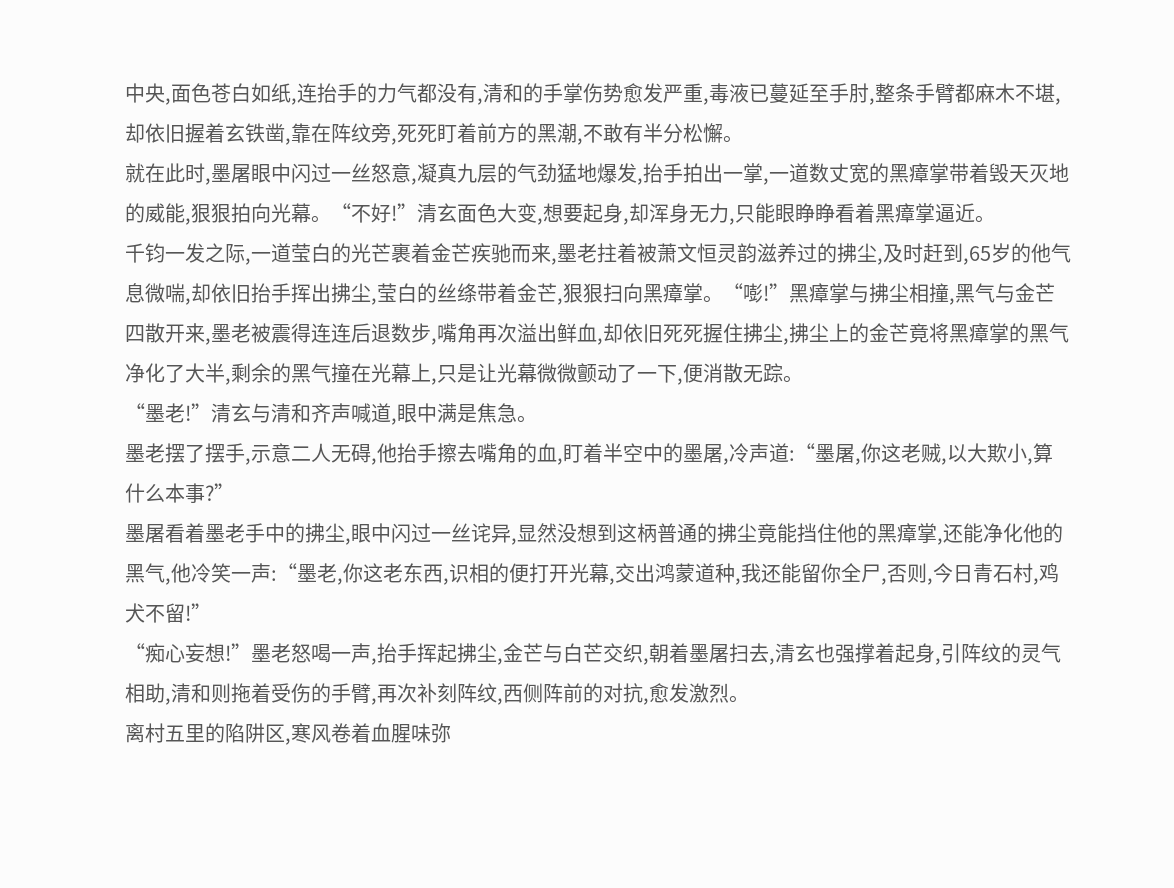中央,面色苍白如纸,连抬手的力气都没有,清和的手掌伤势愈发严重,毒液已蔓延至手肘,整条手臂都麻木不堪,却依旧握着玄铁凿,靠在阵纹旁,死死盯着前方的黑潮,不敢有半分松懈。
就在此时,墨屠眼中闪过一丝怒意,凝真九层的气劲猛地爆发,抬手拍出一掌,一道数丈宽的黑瘴掌带着毁天灭地的威能,狠狠拍向光幕。“不好!”清玄面色大变,想要起身,却浑身无力,只能眼睁睁看着黑瘴掌逼近。
千钧一发之际,一道莹白的光芒裹着金芒疾驰而来,墨老拄着被萧文恒灵韵滋养过的拂尘,及时赶到,65岁的他气息微喘,却依旧抬手挥出拂尘,莹白的丝绦带着金芒,狠狠扫向黑瘴掌。“嘭!”黑瘴掌与拂尘相撞,黑气与金芒四散开来,墨老被震得连连后退数步,嘴角再次溢出鲜血,却依旧死死握住拂尘,拂尘上的金芒竟将黑瘴掌的黑气净化了大半,剩余的黑气撞在光幕上,只是让光幕微微颤动了一下,便消散无踪。
“墨老!”清玄与清和齐声喊道,眼中满是焦急。
墨老摆了摆手,示意二人无碍,他抬手擦去嘴角的血,盯着半空中的墨屠,冷声道:“墨屠,你这老贼,以大欺小,算什么本事?”
墨屠看着墨老手中的拂尘,眼中闪过一丝诧异,显然没想到这柄普通的拂尘竟能挡住他的黑瘴掌,还能净化他的黑气,他冷笑一声:“墨老,你这老东西,识相的便打开光幕,交出鸿蒙道种,我还能留你全尸,否则,今日青石村,鸡犬不留!”
“痴心妄想!”墨老怒喝一声,抬手挥起拂尘,金芒与白芒交织,朝着墨屠扫去,清玄也强撑着起身,引阵纹的灵气相助,清和则拖着受伤的手臂,再次补刻阵纹,西侧阵前的对抗,愈发激烈。
离村五里的陷阱区,寒风卷着血腥味弥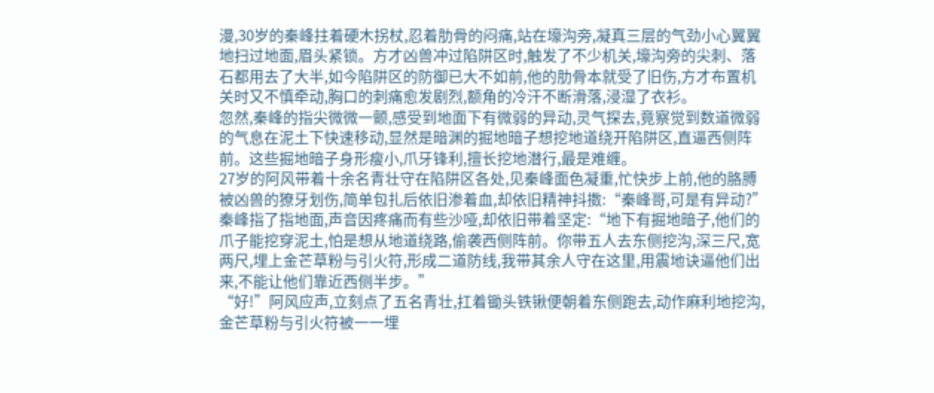漫,30岁的秦峰拄着硬木拐杖,忍着肋骨的闷痛,站在壕沟旁,凝真三层的气劲小心翼翼地扫过地面,眉头紧锁。方才凶兽冲过陷阱区时,触发了不少机关,壕沟旁的尖刺、落石都用去了大半,如今陷阱区的防御已大不如前,他的肋骨本就受了旧伤,方才布置机关时又不慎牵动,胸口的刺痛愈发剧烈,额角的冷汗不断滑落,浸湿了衣衫。
忽然,秦峰的指尖微微一颤,感受到地面下有微弱的异动,灵气探去,竟察觉到数道微弱的气息在泥土下快速移动,显然是暗渊的掘地暗子想挖地道绕开陷阱区,直逼西侧阵前。这些掘地暗子身形瘦小,爪牙锋利,擅长挖地潜行,最是难缠。
27岁的阿风带着十余名青壮守在陷阱区各处,见秦峰面色凝重,忙快步上前,他的胳膊被凶兽的獠牙划伤,简单包扎后依旧渗着血,却依旧精神抖擞:“秦峰哥,可是有异动?”
秦峰指了指地面,声音因疼痛而有些沙哑,却依旧带着坚定:“地下有掘地暗子,他们的爪子能挖穿泥土,怕是想从地道绕路,偷袭西侧阵前。你带五人去东侧挖沟,深三尺,宽两尺,埋上金芒草粉与引火符,形成二道防线,我带其余人守在这里,用震地诀逼他们出来,不能让他们靠近西侧半步。”
“好!”阿风应声,立刻点了五名青壮,扛着锄头铁锹便朝着东侧跑去,动作麻利地挖沟,金芒草粉与引火符被一一埋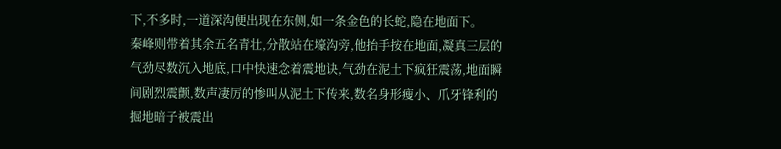下,不多时,一道深沟便出现在东侧,如一条金色的长蛇,隐在地面下。
秦峰则带着其余五名青壮,分散站在壕沟旁,他抬手按在地面,凝真三层的气劲尽数沉入地底,口中快速念着震地诀,气劲在泥土下疯狂震荡,地面瞬间剧烈震颤,数声凄厉的惨叫从泥土下传来,数名身形瘦小、爪牙锋利的掘地暗子被震出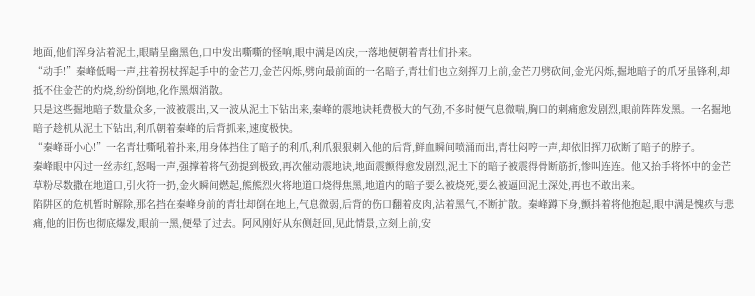地面,他们浑身沾着泥土,眼睛呈幽黑色,口中发出嘶嘶的怪响,眼中满是凶戾,一落地便朝着青壮们扑来。
“动手!”秦峰低喝一声,拄着拐杖挥起手中的金芒刀,金芒闪烁,劈向最前面的一名暗子,青壮们也立刻挥刀上前,金芒刀劈砍间,金光闪烁,掘地暗子的爪牙虽锋利,却抵不住金芒的灼烧,纷纷倒地,化作黑烟消散。
只是这些掘地暗子数量众多,一波被震出,又一波从泥土下钻出来,秦峰的震地诀耗费极大的气劲,不多时便气息微喘,胸口的刺痛愈发剧烈,眼前阵阵发黑。一名掘地暗子趁机从泥土下钻出,利爪朝着秦峰的后背抓来,速度极快。
“秦峰哥小心!”一名青壮嘶吼着扑来,用身体挡住了暗子的利爪,利爪狠狠刺入他的后背,鲜血瞬间喷涌而出,青壮闷哼一声,却依旧挥刀砍断了暗子的脖子。
秦峰眼中闪过一丝赤红,怒喝一声,强撑着将气劲提到极致,再次催动震地诀,地面震颤得愈发剧烈,泥土下的暗子被震得骨断筋折,惨叫连连。他又抬手将怀中的金芒草粉尽数撒在地道口,引火符一扔,金火瞬间燃起,熊熊烈火将地道口烧得焦黑,地道内的暗子要么被烧死,要么被逼回泥土深处,再也不敢出来。
陷阱区的危机暂时解除,那名挡在秦峰身前的青壮却倒在地上,气息微弱,后背的伤口翻着皮肉,沾着黑气,不断扩散。秦峰蹲下身,颤抖着将他抱起,眼中满是愧疚与悲痛,他的旧伤也彻底爆发,眼前一黑,便晕了过去。阿风刚好从东侧赶回,见此情景,立刻上前,安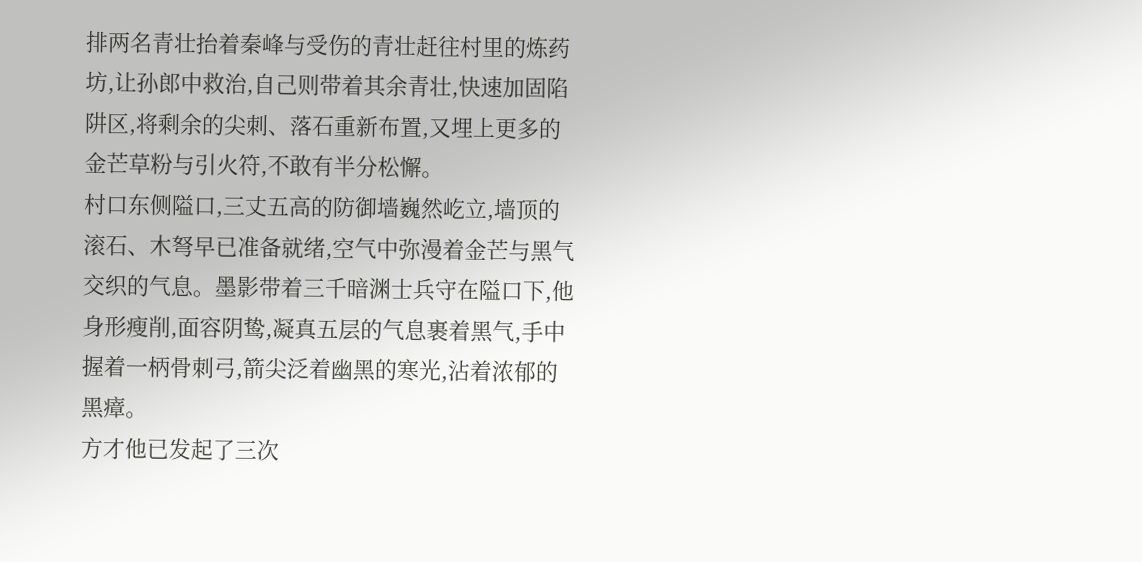排两名青壮抬着秦峰与受伤的青壮赶往村里的炼药坊,让孙郎中救治,自己则带着其余青壮,快速加固陷阱区,将剩余的尖刺、落石重新布置,又埋上更多的金芒草粉与引火符,不敢有半分松懈。
村口东侧隘口,三丈五高的防御墙巍然屹立,墙顶的滚石、木弩早已准备就绪,空气中弥漫着金芒与黑气交织的气息。墨影带着三千暗渊士兵守在隘口下,他身形瘦削,面容阴鸷,凝真五层的气息裹着黑气,手中握着一柄骨刺弓,箭尖泛着幽黑的寒光,沾着浓郁的黑瘴。
方才他已发起了三次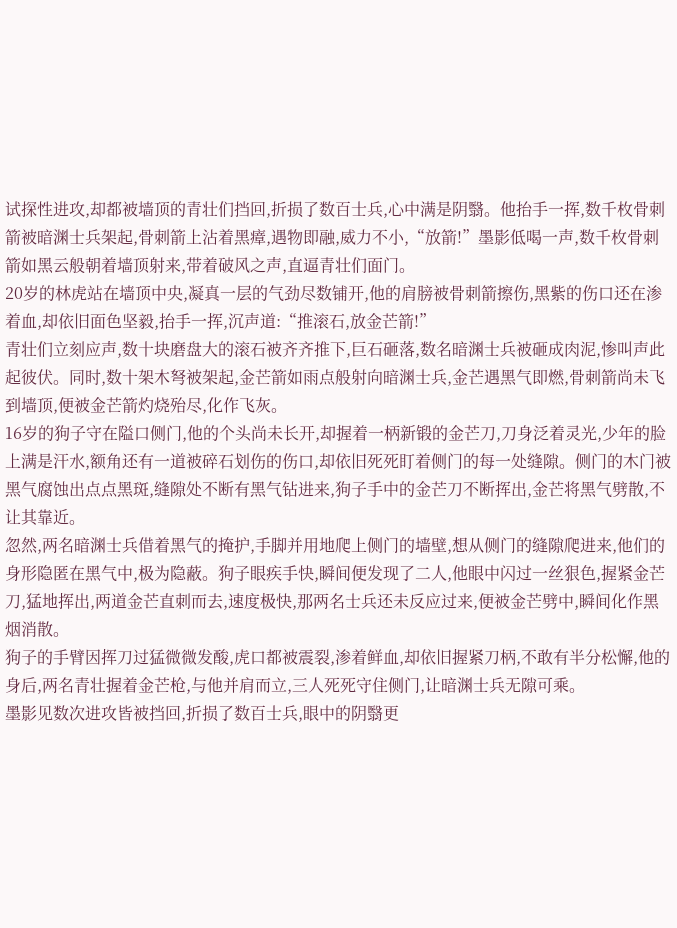试探性进攻,却都被墙顶的青壮们挡回,折损了数百士兵,心中满是阴翳。他抬手一挥,数千枚骨刺箭被暗渊士兵架起,骨刺箭上沾着黑瘴,遇物即融,威力不小,“放箭!”墨影低喝一声,数千枚骨刺箭如黑云般朝着墙顶射来,带着破风之声,直逼青壮们面门。
20岁的林虎站在墙顶中央,凝真一层的气劲尽数铺开,他的肩膀被骨刺箭擦伤,黑紫的伤口还在渗着血,却依旧面色坚毅,抬手一挥,沉声道:“推滚石,放金芒箭!”
青壮们立刻应声,数十块磨盘大的滚石被齐齐推下,巨石砸落,数名暗渊士兵被砸成肉泥,惨叫声此起彼伏。同时,数十架木弩被架起,金芒箭如雨点般射向暗渊士兵,金芒遇黑气即燃,骨刺箭尚未飞到墙顶,便被金芒箭灼烧殆尽,化作飞灰。
16岁的狗子守在隘口侧门,他的个头尚未长开,却握着一柄新锻的金芒刀,刀身泛着灵光,少年的脸上满是汗水,额角还有一道被碎石划伤的伤口,却依旧死死盯着侧门的每一处缝隙。侧门的木门被黑气腐蚀出点点黑斑,缝隙处不断有黑气钻进来,狗子手中的金芒刀不断挥出,金芒将黑气劈散,不让其靠近。
忽然,两名暗渊士兵借着黑气的掩护,手脚并用地爬上侧门的墙壁,想从侧门的缝隙爬进来,他们的身形隐匿在黑气中,极为隐蔽。狗子眼疾手快,瞬间便发现了二人,他眼中闪过一丝狠色,握紧金芒刀,猛地挥出,两道金芒直刺而去,速度极快,那两名士兵还未反应过来,便被金芒劈中,瞬间化作黑烟消散。
狗子的手臂因挥刀过猛微微发酸,虎口都被震裂,渗着鲜血,却依旧握紧刀柄,不敢有半分松懈,他的身后,两名青壮握着金芒枪,与他并肩而立,三人死死守住侧门,让暗渊士兵无隙可乘。
墨影见数次进攻皆被挡回,折损了数百士兵,眼中的阴翳更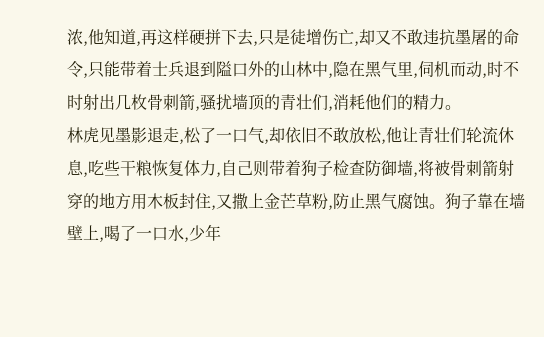浓,他知道,再这样硬拼下去,只是徒增伤亡,却又不敢违抗墨屠的命令,只能带着士兵退到隘口外的山林中,隐在黑气里,伺机而动,时不时射出几枚骨刺箭,骚扰墙顶的青壮们,消耗他们的精力。
林虎见墨影退走,松了一口气,却依旧不敢放松,他让青壮们轮流休息,吃些干粮恢复体力,自己则带着狗子检查防御墙,将被骨刺箭射穿的地方用木板封住,又撒上金芒草粉,防止黑气腐蚀。狗子靠在墙壁上,喝了一口水,少年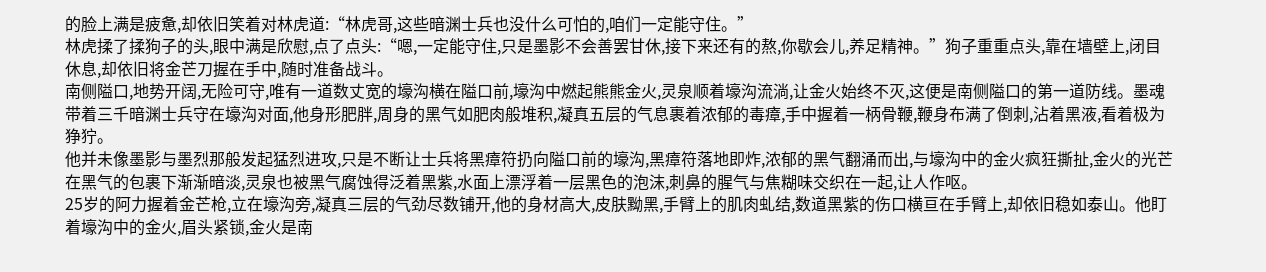的脸上满是疲惫,却依旧笑着对林虎道:“林虎哥,这些暗渊士兵也没什么可怕的,咱们一定能守住。”
林虎揉了揉狗子的头,眼中满是欣慰,点了点头:“嗯,一定能守住,只是墨影不会善罢甘休,接下来还有的熬,你歇会儿,养足精神。”狗子重重点头,靠在墙壁上,闭目休息,却依旧将金芒刀握在手中,随时准备战斗。
南侧隘口,地势开阔,无险可守,唯有一道数丈宽的壕沟横在隘口前,壕沟中燃起熊熊金火,灵泉顺着壕沟流淌,让金火始终不灭,这便是南侧隘口的第一道防线。墨魂带着三千暗渊士兵守在壕沟对面,他身形肥胖,周身的黑气如肥肉般堆积,凝真五层的气息裹着浓郁的毒瘴,手中握着一柄骨鞭,鞭身布满了倒刺,沾着黑液,看着极为狰狞。
他并未像墨影与墨烈那般发起猛烈进攻,只是不断让士兵将黑瘴符扔向隘口前的壕沟,黑瘴符落地即炸,浓郁的黑气翻涌而出,与壕沟中的金火疯狂撕扯,金火的光芒在黑气的包裹下渐渐暗淡,灵泉也被黑气腐蚀得泛着黑紫,水面上漂浮着一层黑色的泡沫,刺鼻的腥气与焦糊味交织在一起,让人作呕。
25岁的阿力握着金芒枪,立在壕沟旁,凝真三层的气劲尽数铺开,他的身材高大,皮肤黝黑,手臂上的肌肉虬结,数道黑紫的伤口横亘在手臂上,却依旧稳如泰山。他盯着壕沟中的金火,眉头紧锁,金火是南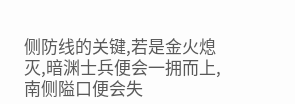侧防线的关键,若是金火熄灭,暗渊士兵便会一拥而上,南侧隘口便会失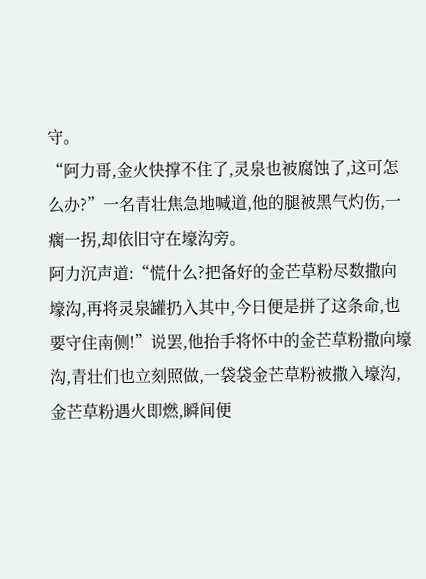守。
“阿力哥,金火快撑不住了,灵泉也被腐蚀了,这可怎么办?”一名青壮焦急地喊道,他的腿被黑气灼伤,一瘸一拐,却依旧守在壕沟旁。
阿力沉声道:“慌什么?把备好的金芒草粉尽数撒向壕沟,再将灵泉罐扔入其中,今日便是拼了这条命,也要守住南侧!”说罢,他抬手将怀中的金芒草粉撒向壕沟,青壮们也立刻照做,一袋袋金芒草粉被撒入壕沟,金芒草粉遇火即燃,瞬间便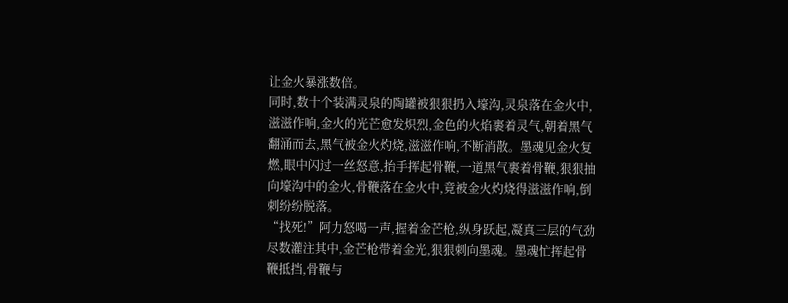让金火暴涨数倍。
同时,数十个装满灵泉的陶罐被狠狠扔入壕沟,灵泉落在金火中,滋滋作响,金火的光芒愈发炽烈,金色的火焰裹着灵气,朝着黑气翻涌而去,黑气被金火灼烧,滋滋作响,不断消散。墨魂见金火复燃,眼中闪过一丝怒意,抬手挥起骨鞭,一道黑气裹着骨鞭,狠狠抽向壕沟中的金火,骨鞭落在金火中,竟被金火灼烧得滋滋作响,倒刺纷纷脱落。
“找死!”阿力怒喝一声,握着金芒枪,纵身跃起,凝真三层的气劲尽数灌注其中,金芒枪带着金光,狠狠刺向墨魂。墨魂忙挥起骨鞭抵挡,骨鞭与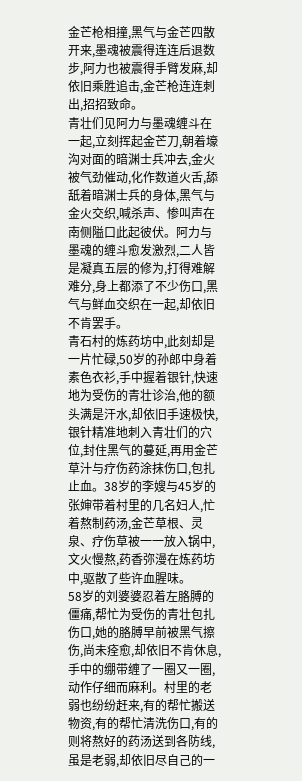金芒枪相撞,黑气与金芒四散开来,墨魂被震得连连后退数步,阿力也被震得手臂发麻,却依旧乘胜追击,金芒枪连连刺出,招招致命。
青壮们见阿力与墨魂缠斗在一起,立刻挥起金芒刀,朝着壕沟对面的暗渊士兵冲去,金火被气劲催动,化作数道火舌,舔舐着暗渊士兵的身体,黑气与金火交织,喊杀声、惨叫声在南侧隘口此起彼伏。阿力与墨魂的缠斗愈发激烈,二人皆是凝真五层的修为,打得难解难分,身上都添了不少伤口,黑气与鲜血交织在一起,却依旧不肯罢手。
青石村的炼药坊中,此刻却是一片忙碌,50岁的孙郎中身着素色衣衫,手中握着银针,快速地为受伤的青壮诊治,他的额头满是汗水,却依旧手速极快,银针精准地刺入青壮们的穴位,封住黑气的蔓延,再用金芒草汁与疗伤药涂抹伤口,包扎止血。38岁的李嫂与45岁的张婶带着村里的几名妇人,忙着熬制药汤,金芒草根、灵泉、疗伤草被一一放入锅中,文火慢熬,药香弥漫在炼药坊中,驱散了些许血腥味。
58岁的刘婆婆忍着左胳膊的僵痛,帮忙为受伤的青壮包扎伤口,她的胳膊早前被黑气擦伤,尚未痊愈,却依旧不肯休息,手中的绷带缠了一圈又一圈,动作仔细而麻利。村里的老弱也纷纷赶来,有的帮忙搬送物资,有的帮忙清洗伤口,有的则将熬好的药汤送到各防线,虽是老弱,却依旧尽自己的一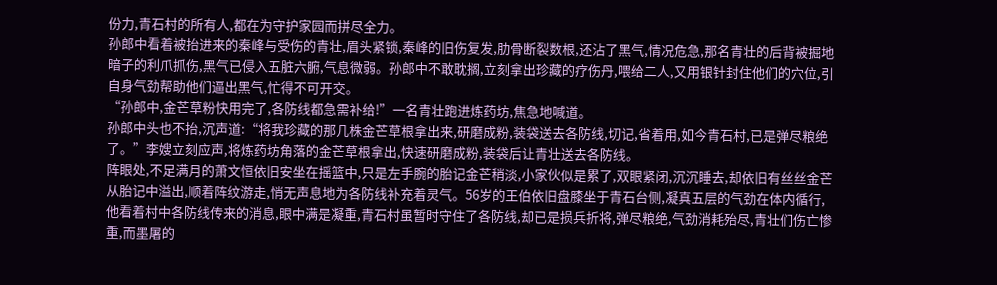份力,青石村的所有人,都在为守护家园而拼尽全力。
孙郎中看着被抬进来的秦峰与受伤的青壮,眉头紧锁,秦峰的旧伤复发,肋骨断裂数根,还沾了黑气,情况危急,那名青壮的后背被掘地暗子的利爪抓伤,黑气已侵入五脏六腑,气息微弱。孙郎中不敢耽搁,立刻拿出珍藏的疗伤丹,喂给二人,又用银针封住他们的穴位,引自身气劲帮助他们逼出黑气,忙得不可开交。
“孙郎中,金芒草粉快用完了,各防线都急需补给!”一名青壮跑进炼药坊,焦急地喊道。
孙郎中头也不抬,沉声道:“将我珍藏的那几株金芒草根拿出来,研磨成粉,装袋送去各防线,切记,省着用,如今青石村,已是弹尽粮绝了。”李嫂立刻应声,将炼药坊角落的金芒草根拿出,快速研磨成粉,装袋后让青壮送去各防线。
阵眼处,不足满月的萧文恒依旧安坐在摇篮中,只是左手腕的胎记金芒稍淡,小家伙似是累了,双眼紧闭,沉沉睡去,却依旧有丝丝金芒从胎记中溢出,顺着阵纹游走,悄无声息地为各防线补充着灵气。56岁的王伯依旧盘膝坐于青石台侧,凝真五层的气劲在体内循行,他看着村中各防线传来的消息,眼中满是凝重,青石村虽暂时守住了各防线,却已是损兵折将,弹尽粮绝,气劲消耗殆尽,青壮们伤亡惨重,而墨屠的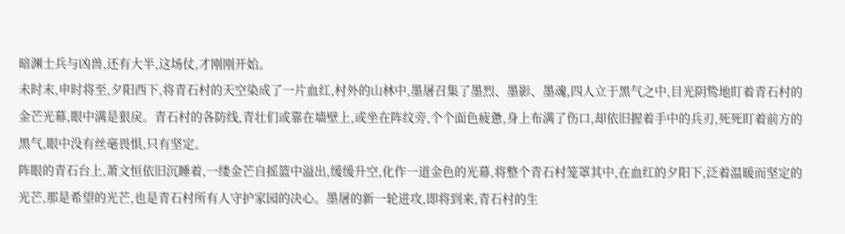暗渊士兵与凶兽,还有大半,这场仗,才刚刚开始。
未时末,申时将至,夕阳西下,将青石村的天空染成了一片血红,村外的山林中,墨屠召集了墨烈、墨影、墨魂,四人立于黑气之中,目光阴鸷地盯着青石村的金芒光幕,眼中满是狠戾。青石村的各防线,青壮们或靠在墙壁上,或坐在阵纹旁,个个面色疲惫,身上布满了伤口,却依旧握着手中的兵刃,死死盯着前方的黑气,眼中没有丝毫畏惧,只有坚定。
阵眼的青石台上,萧文恒依旧沉睡着,一缕金芒自摇篮中溢出,缓缓升空,化作一道金色的光幕,将整个青石村笼罩其中,在血红的夕阳下,泛着温暖而坚定的光芒,那是希望的光芒,也是青石村所有人守护家园的决心。墨屠的新一轮进攻,即将到来,青石村的生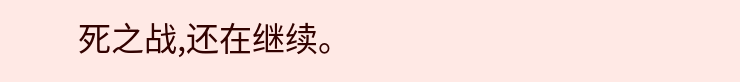死之战,还在继续。